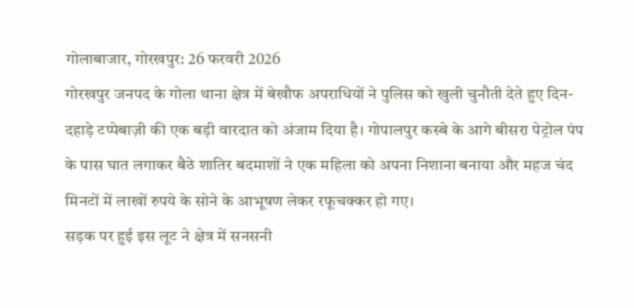गोलाबाजार, गोरखपुर: 26 फरवरी 2026
गोरखपुर जनपद के गोला थाना क्षेत्र में बेखौफ अपराधियों ने पुलिस को खुली चुनौती देते हुए दिन-दहाड़े टप्पेबाज़ी की एक बड़ी वारदात को अंजाम दिया है। गोपालपुर कस्बे के आगे बीसरा पेट्रोल पंप के पास घात लगाकर बैठे शातिर बदमाशों ने एक महिला को अपना निशाना बनाया और महज चंद मिनटों में लाखों रुपये के सोने के आभूषण लेकर रफूचक्कर हो गए।
सड़क पर हुई इस लूट ने क्षेत्र में सनसनी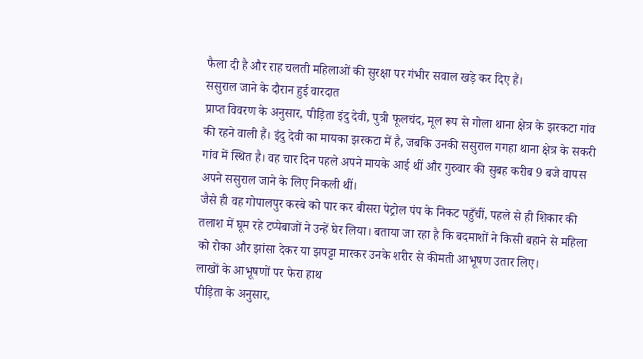फैला दी है और राह चलती महिलाओं की सुरक्षा पर गंभीर सवाल खड़े कर दिए हैं।
ससुराल जाने के दौरान हुई वारदात
प्राप्त विवरण के अनुसार, पीड़िता इंदु देवी, पुत्री फूलचंद, मूल रूप से गोला थाना क्षेत्र के झरकटा गांव की रहने वाली हैं। इंदु देवी का मायका झरकटा में है, जबकि उनकी ससुराल गगहा थाना क्षेत्र के सकरी गांव में स्थित है। वह चार दिन पहले अपने मायके आई थीं और गुरुवार की सुबह करीब 9 बजे वापस अपने ससुराल जाने के लिए निकली थीं।
जैसे ही वह गोपालपुर कस्बे को पार कर बीसरा पेट्रोल पंप के निकट पहुँचीं, पहले से ही शिकार की तलाश में घूम रहे टप्पेबाजों ने उन्हें घेर लिया। बताया जा रहा है कि बदमाशों ने किसी बहाने से महिला को रोका और झांसा देकर या झपट्टा मारकर उनके शरीर से कीमती आभूषण उतार लिए।
लाखों के आभूषणों पर फेरा हाथ
पीड़िता के अनुसार,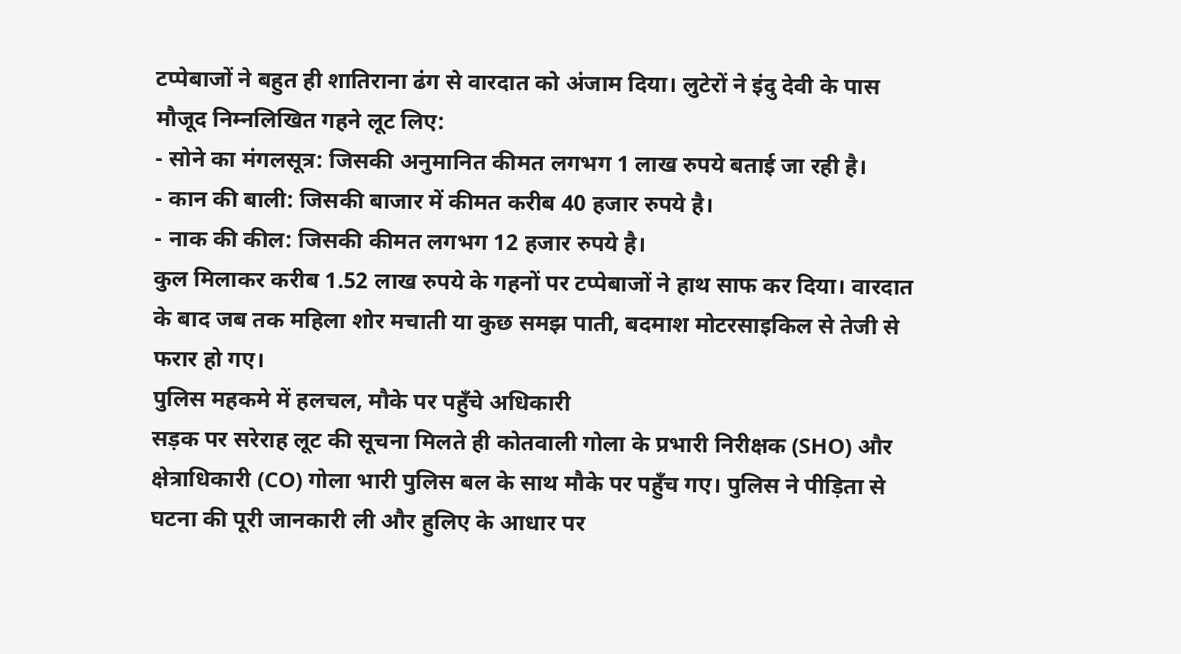टप्पेबाजों ने बहुत ही शातिराना ढंग से वारदात को अंजाम दिया। लुटेरों ने इंदु देवी के पास मौजूद निम्नलिखित गहने लूट लिए:
- सोने का मंगलसूत्र: जिसकी अनुमानित कीमत लगभग 1 लाख रुपये बताई जा रही है।
- कान की बाली: जिसकी बाजार में कीमत करीब 40 हजार रुपये है।
- नाक की कील: जिसकी कीमत लगभग 12 हजार रुपये है।
कुल मिलाकर करीब 1.52 लाख रुपये के गहनों पर टप्पेबाजों ने हाथ साफ कर दिया। वारदात के बाद जब तक महिला शोर मचाती या कुछ समझ पाती, बदमाश मोटरसाइकिल से तेजी से फरार हो गए।
पुलिस महकमे में हलचल, मौके पर पहुँचे अधिकारी
सड़क पर सरेराह लूट की सूचना मिलते ही कोतवाली गोला के प्रभारी निरीक्षक (SHO) और क्षेत्राधिकारी (CO) गोला भारी पुलिस बल के साथ मौके पर पहुँच गए। पुलिस ने पीड़िता से घटना की पूरी जानकारी ली और हुलिए के आधार पर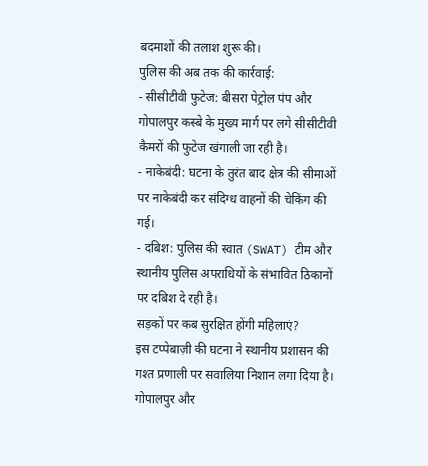बदमाशों की तलाश शुरू की।
पुलिस की अब तक की कार्रवाई:
- सीसीटीवी फुटेज: बीसरा पेट्रोल पंप और गोपालपुर कस्बे के मुख्य मार्ग पर लगे सीसीटीवी कैमरों की फुटेज खंगाली जा रही है।
- नाकेबंदी: घटना के तुरंत बाद क्षेत्र की सीमाओं पर नाकेबंदी कर संदिग्ध वाहनों की चेकिंग की गई।
- दबिश: पुलिस की स्वात (SWAT) टीम और स्थानीय पुलिस अपराधियों के संभावित ठिकानों पर दबिश दे रही है।
सड़कों पर कब सुरक्षित होंगी महिलाएं?
इस टप्पेबाज़ी की घटना ने स्थानीय प्रशासन की गश्त प्रणाली पर सवालिया निशान लगा दिया है। गोपालपुर और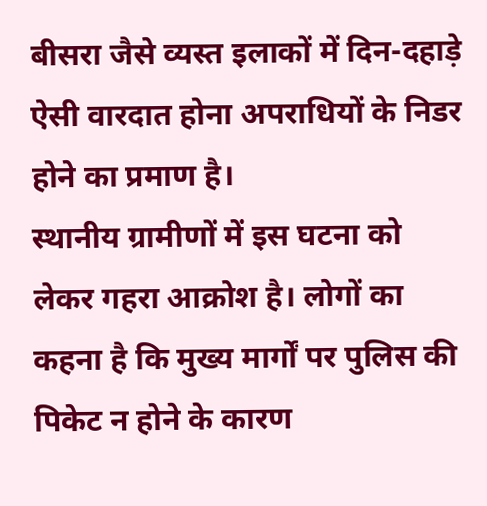बीसरा जैसे व्यस्त इलाकों में दिन-दहाड़े ऐसी वारदात होना अपराधियों के निडर होने का प्रमाण है।
स्थानीय ग्रामीणों में इस घटना को लेकर गहरा आक्रोश है। लोगों का कहना है कि मुख्य मार्गों पर पुलिस की पिकेट न होने के कारण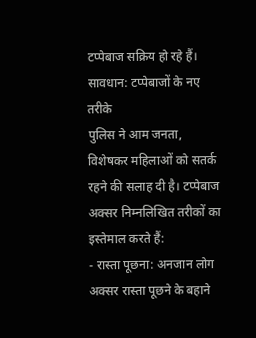टप्पेबाज सक्रिय हो रहे हैं।
सावधान: टप्पेबाजों के नए तरीके
पुलिस ने आम जनता, विशेषकर महिलाओं को सतर्क रहने की सलाह दी है। टप्पेबाज अक्सर निम्नलिखित तरीकों का इस्तेमाल करते हैं:
- रास्ता पूछना: अनजान लोग अक्सर रास्ता पूछने के बहाने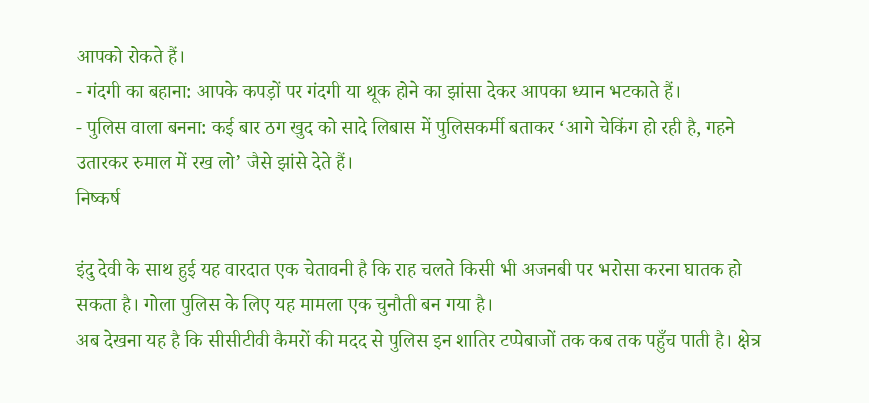आपको रोकते हैं।
- गंदगी का बहाना: आपके कपड़ों पर गंदगी या थूक होने का झांसा देकर आपका ध्यान भटकाते हैं।
- पुलिस वाला बनना: कई बार ठग खुद को सादे लिबास में पुलिसकर्मी बताकर ‘आगे चेकिंग हो रही है, गहने उतारकर रुमाल में रख लो’ जैसे झांसे देते हैं।
निष्कर्ष

इंदु देवी के साथ हुई यह वारदात एक चेतावनी है कि राह चलते किसी भी अजनबी पर भरोसा करना घातक हो सकता है। गोला पुलिस के लिए यह मामला एक चुनौती बन गया है।
अब देखना यह है कि सीसीटीवी कैमरों की मदद से पुलिस इन शातिर टप्पेबाजों तक कब तक पहुँच पाती है। क्षेत्र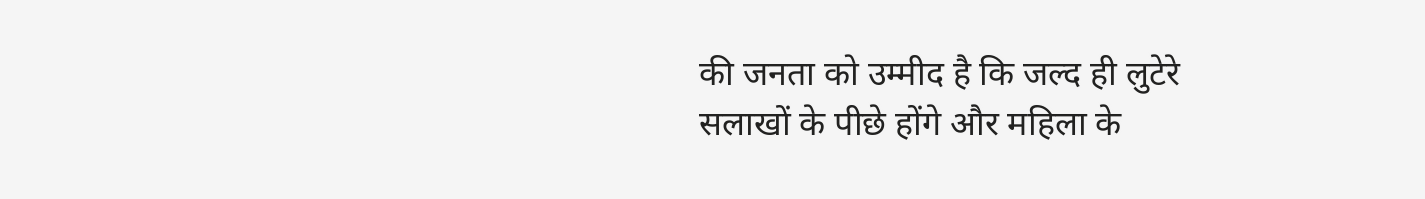की जनता को उम्मीद है कि जल्द ही लुटेरे सलाखों के पीछे होंगे और महिला के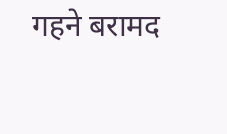गहने बरामद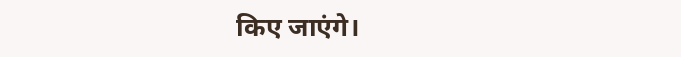किए जाएंगे।